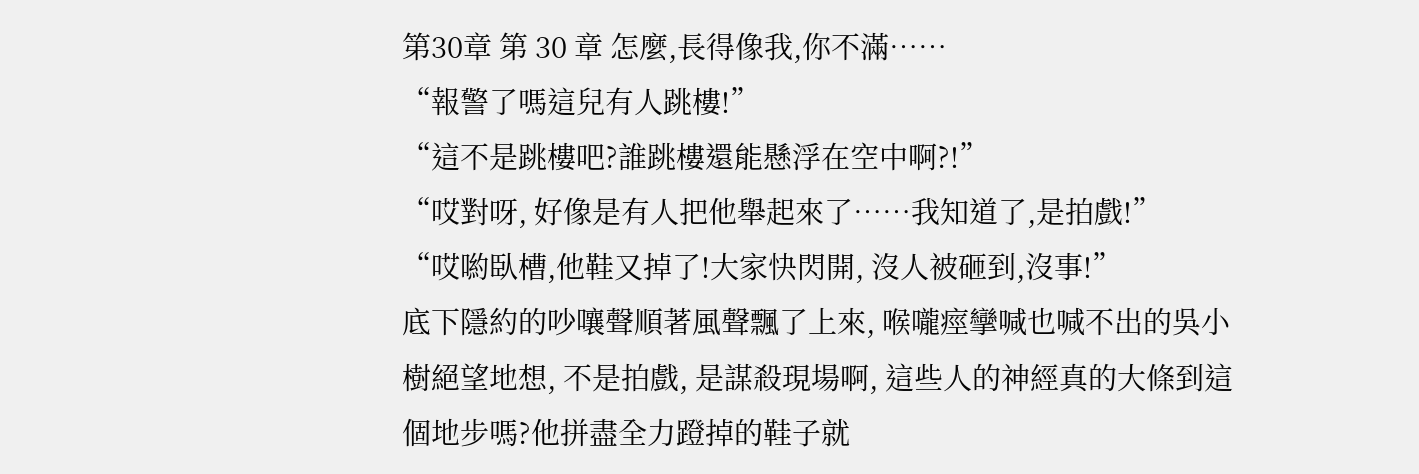第30章 第 30 章 怎麼,長得像我,你不滿……
“報警了嗎這兒有人跳樓!”
“這不是跳樓吧?誰跳樓還能懸浮在空中啊?!”
“哎對呀, 好像是有人把他舉起來了……我知道了,是拍戲!”
“哎喲臥槽,他鞋又掉了!大家快閃開, 沒人被砸到,沒事!”
底下隱約的吵嚷聲順著風聲飄了上來, 喉嚨痙攣喊也喊不出的吳小樹絕望地想, 不是拍戲, 是謀殺現場啊, 這些人的神經真的大條到這個地步嗎?他拼盡全力蹬掉的鞋子就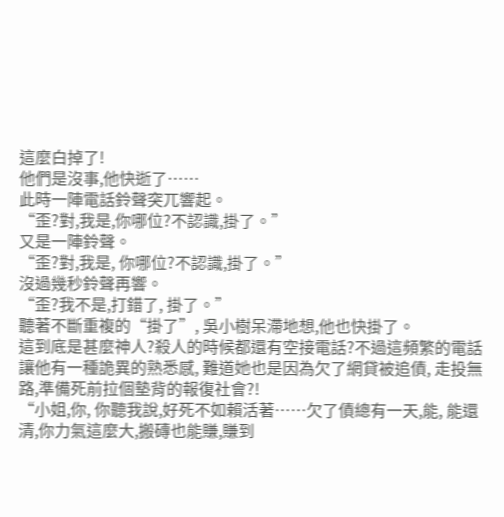這麼白掉了!
他們是沒事,他快逝了……
此時一陣電話鈴聲突兀響起。
“歪?對,我是,你哪位?不認識,掛了。”
又是一陣鈴聲。
“歪?對,我是, 你哪位?不認識,掛了。”
沒過幾秒鈴聲再響。
“歪?我不是,打錯了, 掛了。”
聽著不斷重複的“掛了”, 吳小樹呆滯地想,他也快掛了。
這到底是甚麼神人?殺人的時候都還有空接電話?不過這頻繁的電話讓他有一種詭異的熟悉感, 難道她也是因為欠了網貸被追債, 走投無路,準備死前拉個墊背的報復社會?!
“小姐,你, 你聽我說,好死不如賴活著……欠了債總有一天,能, 能還清,你力氣這麼大,搬磚也能賺,賺到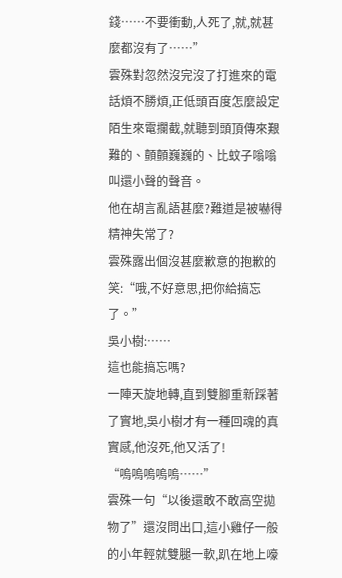錢……不要衝動,人死了,就,就甚麼都沒有了……”
雲殊對忽然沒完沒了打進來的電話煩不勝煩,正低頭百度怎麼設定陌生來電攔截,就聽到頭頂傳來艱難的、顫顫巍巍的、比蚊子嗡嗡叫還小聲的聲音。
他在胡言亂語甚麼?難道是被嚇得精神失常了?
雲殊露出個沒甚麼歉意的抱歉的笑:“哦,不好意思,把你給搞忘了。”
吳小樹:……
這也能搞忘嗎?
一陣天旋地轉,直到雙腳重新踩著了實地,吳小樹才有一種回魂的真實感,他沒死,他又活了!
“嗚嗚嗚嗚嗚……”
雲殊一句“以後還敢不敢高空拋物了”還沒問出口,這小雞仔一般的小年輕就雙腿一軟,趴在地上嚎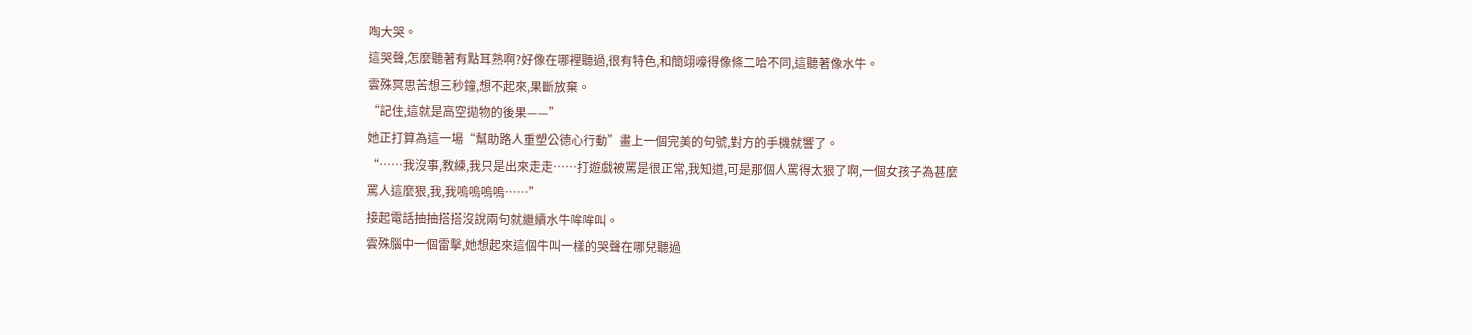啕大哭。
這哭聲,怎麼聽著有點耳熟啊?好像在哪裡聽過,很有特色,和簡翊嚎得像條二哈不同,這聽著像水牛。
雲殊冥思苦想三秒鐘,想不起來,果斷放棄。
“記住,這就是高空拋物的後果——”
她正打算為這一場“幫助路人重塑公德心行動”畫上一個完美的句號,對方的手機就響了。
“……我沒事,教練,我只是出來走走……打遊戲被罵是很正常,我知道,可是那個人罵得太狠了啊,一個女孩子為甚麼罵人這麼狠,我,我嗚嗚嗚嗚……”
接起電話抽抽搭搭沒說兩句就繼續水牛哞哞叫。
雲殊腦中一個雷擊,她想起來這個牛叫一樣的哭聲在哪兒聽過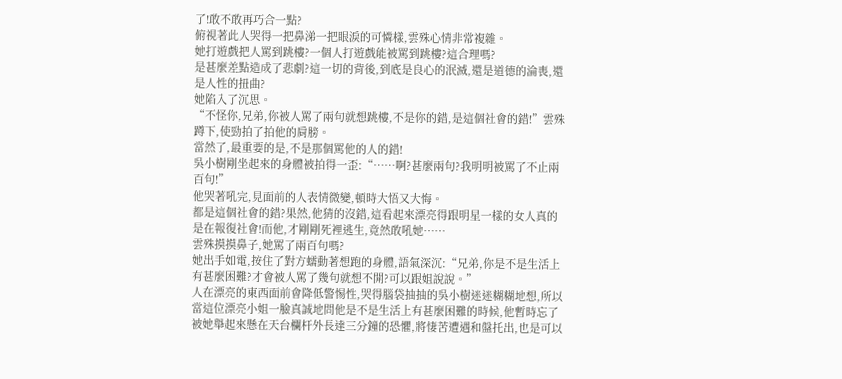了!敢不敢再巧合一點?
俯視著此人哭得一把鼻涕一把眼淚的可憐樣,雲殊心情非常複雜。
她打遊戲把人罵到跳樓?一個人打遊戲能被罵到跳樓?這合理嗎?
是甚麼差點造成了悲劇?這一切的背後,到底是良心的泯滅,還是道德的淪喪,還是人性的扭曲?
她陷入了沉思。
“不怪你,兄弟,你被人罵了兩句就想跳樓,不是你的錯,是這個社會的錯!”雲殊蹲下,使勁拍了拍他的肩膀。
當然了,最重要的是,不是那個罵他的人的錯!
吳小樹剛坐起來的身體被拍得一歪:“……啊?甚麼兩句?我明明被罵了不止兩百句!”
他哭著吼完,見面前的人表情微變,頓時大悟又大悔。
都是這個社會的錯?果然,他猜的沒錯,這看起來漂亮得跟明星一樣的女人真的是在報復社會!而他,才剛剛死裡逃生,竟然敢吼她……
雲殊摸摸鼻子,她罵了兩百句嗎?
她出手如電,按住了對方蠕動著想跑的身體,語氣深沉:“兄弟,你是不是生活上有甚麼困難?才會被人罵了幾句就想不開?可以跟姐說說。”
人在漂亮的東西面前會降低警惕性,哭得腦袋抽抽的吳小樹迷迷糊糊地想,所以當這位漂亮小姐一臉真誠地問他是不是生活上有甚麼困難的時候,他暫時忘了被她舉起來懸在天台欄杆外長達三分鐘的恐懼,將悽苦遭遇和盤托出,也是可以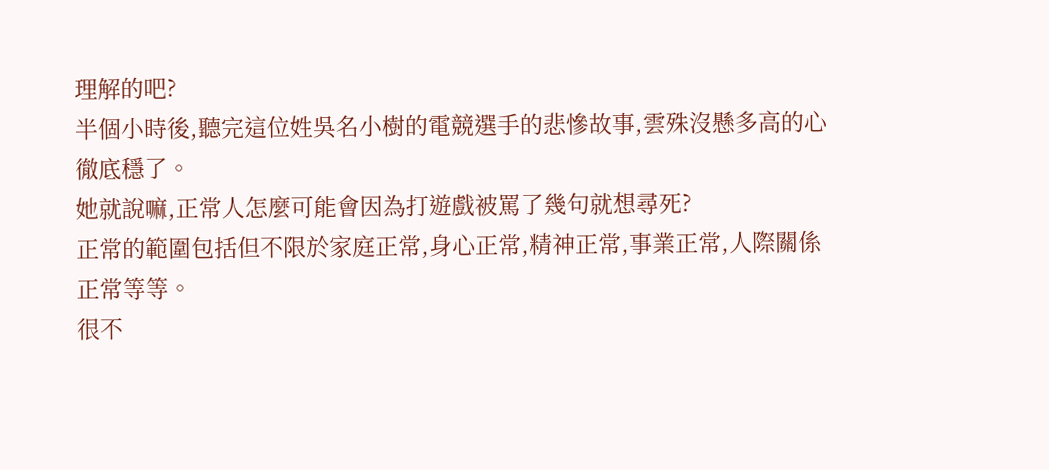理解的吧?
半個小時後,聽完這位姓吳名小樹的電競選手的悲慘故事,雲殊沒懸多高的心徹底穩了。
她就說嘛,正常人怎麼可能會因為打遊戲被罵了幾句就想尋死?
正常的範圍包括但不限於家庭正常,身心正常,精神正常,事業正常,人際關係正常等等。
很不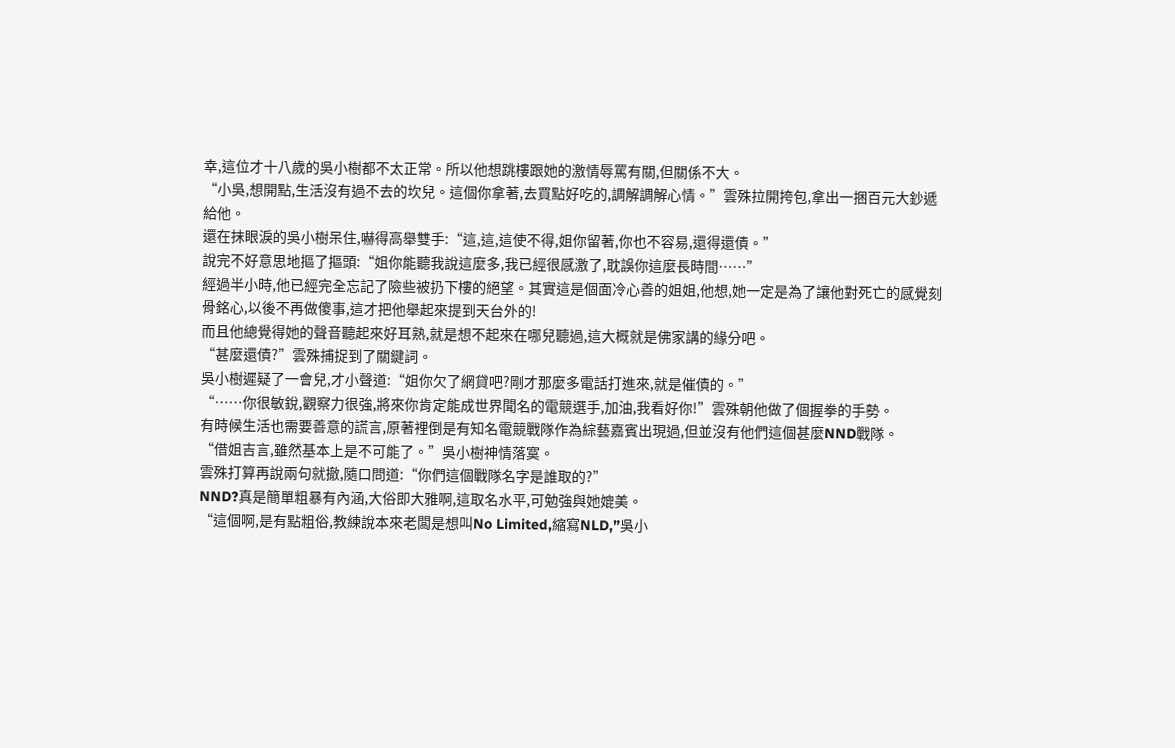幸,這位才十八歲的吳小樹都不太正常。所以他想跳樓跟她的激情辱罵有關,但關係不大。
“小吳,想開點,生活沒有過不去的坎兒。這個你拿著,去買點好吃的,調解調解心情。”雲殊拉開挎包,拿出一捆百元大鈔遞給他。
還在抹眼淚的吳小樹呆住,嚇得高舉雙手:“這,這,這使不得,姐你留著,你也不容易,還得還債。”
說完不好意思地摳了摳頭:“姐你能聽我說這麼多,我已經很感激了,耽誤你這麼長時間……”
經過半小時,他已經完全忘記了險些被扔下樓的絕望。其實這是個面冷心善的姐姐,他想,她一定是為了讓他對死亡的感覺刻骨銘心,以後不再做傻事,這才把他舉起來提到天台外的!
而且他總覺得她的聲音聽起來好耳熟,就是想不起來在哪兒聽過,這大概就是佛家講的緣分吧。
“甚麼還債?”雲殊捕捉到了關鍵詞。
吳小樹遲疑了一會兒,才小聲道:“姐你欠了網貸吧?剛才那麼多電話打進來,就是催債的。”
“……你很敏銳,觀察力很強,將來你肯定能成世界聞名的電競選手,加油,我看好你!”雲殊朝他做了個握拳的手勢。
有時候生活也需要善意的謊言,原著裡倒是有知名電競戰隊作為綜藝嘉賓出現過,但並沒有他們這個甚麼NND戰隊。
“借姐吉言,雖然基本上是不可能了。”吳小樹神情落寞。
雲殊打算再說兩句就撤,隨口問道:“你們這個戰隊名字是誰取的?”
NND?真是簡單粗暴有內涵,大俗即大雅啊,這取名水平,可勉強與她媲美。
“這個啊,是有點粗俗,教練說本來老闆是想叫No Limited,縮寫NLD,”吳小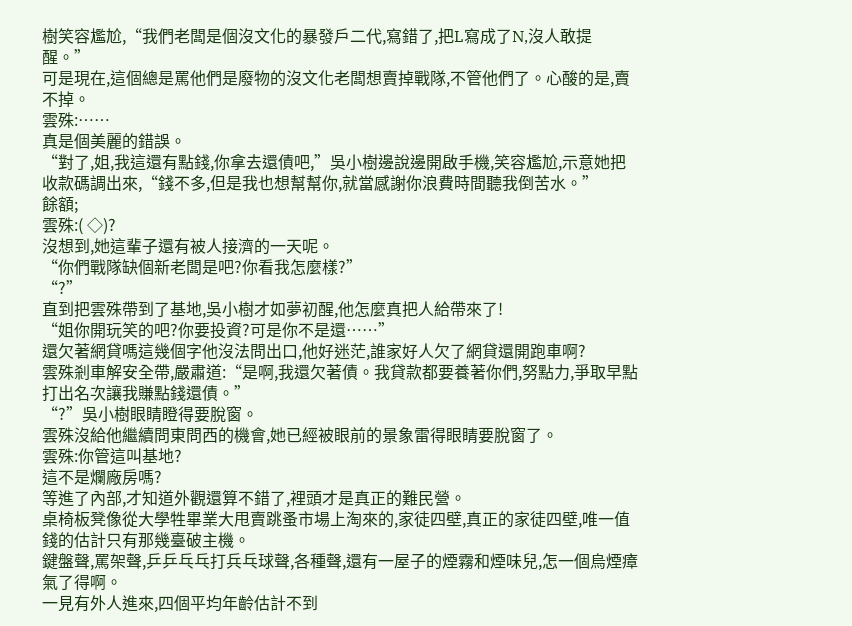樹笑容尷尬,“我們老闆是個沒文化的暴發戶二代,寫錯了,把L寫成了N,沒人敢提醒。”
可是現在,這個總是罵他們是廢物的沒文化老闆想賣掉戰隊,不管他們了。心酸的是,賣不掉。
雲殊:……
真是個美麗的錯誤。
“對了,姐,我這還有點錢,你拿去還債吧,”吳小樹邊說邊開啟手機,笑容尷尬,示意她把收款碼調出來,“錢不多,但是我也想幫幫你,就當感謝你浪費時間聽我倒苦水。”
餘額;
雲殊:( ◇)?
沒想到,她這輩子還有被人接濟的一天呢。
“你們戰隊缺個新老闆是吧?你看我怎麼樣?”
“?”
直到把雲殊帶到了基地,吳小樹才如夢初醒,他怎麼真把人給帶來了!
“姐你開玩笑的吧?你要投資?可是你不是還……”
還欠著網貸嗎這幾個字他沒法問出口,他好迷茫,誰家好人欠了網貸還開跑車啊?
雲殊剎車解安全帶,嚴肅道:“是啊,我還欠著債。我貸款都要養著你們,努點力,爭取早點打出名次讓我賺點錢還債。”
“?”吳小樹眼睛瞪得要脫窗。
雲殊沒給他繼續問東問西的機會,她已經被眼前的景象雷得眼睛要脫窗了。
雲殊:你管這叫基地?
這不是爛廠房嗎?
等進了內部,才知道外觀還算不錯了,裡頭才是真正的難民營。
桌椅板凳像從大學牲畢業大甩賣跳蚤市場上淘來的,家徒四壁,真正的家徒四壁,唯一值錢的估計只有那幾臺破主機。
鍵盤聲,罵架聲,乒乒乓乓打兵乓球聲,各種聲,還有一屋子的煙霧和煙味兒,怎一個烏煙瘴氣了得啊。
一見有外人進來,四個平均年齡估計不到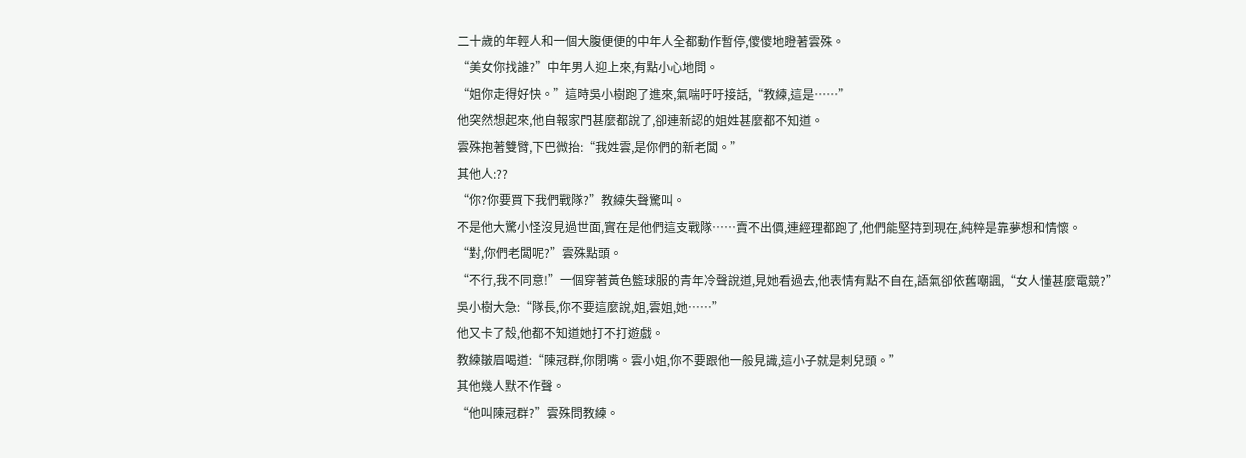二十歲的年輕人和一個大腹便便的中年人全都動作暫停,傻傻地瞪著雲殊。
“美女你找誰?”中年男人迎上來,有點小心地問。
“姐你走得好快。”這時吳小樹跑了進來,氣喘吁吁接話,“教練,這是……”
他突然想起來,他自報家門甚麼都說了,卻連新認的姐姓甚麼都不知道。
雲殊抱著雙臂,下巴微抬:“我姓雲,是你們的新老闆。”
其他人:??
“你?你要買下我們戰隊?”教練失聲驚叫。
不是他大驚小怪沒見過世面,實在是他們這支戰隊……賣不出價,連經理都跑了,他們能堅持到現在,純粹是靠夢想和情懷。
“對,你們老闆呢?”雲殊點頭。
“不行,我不同意!”一個穿著黃色籃球服的青年冷聲說道,見她看過去,他表情有點不自在,語氣卻依舊嘲諷,“女人懂甚麼電競?”
吳小樹大急:“隊長,你不要這麼說,姐,雲姐,她……”
他又卡了殼,他都不知道她打不打遊戲。
教練皺眉喝道:“陳冠群,你閉嘴。雲小姐,你不要跟他一般見識,這小子就是刺兒頭。”
其他幾人默不作聲。
“他叫陳冠群?”雲殊問教練。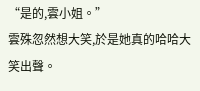“是的,雲小姐。”
雲殊忽然想大笑,於是她真的哈哈大笑出聲。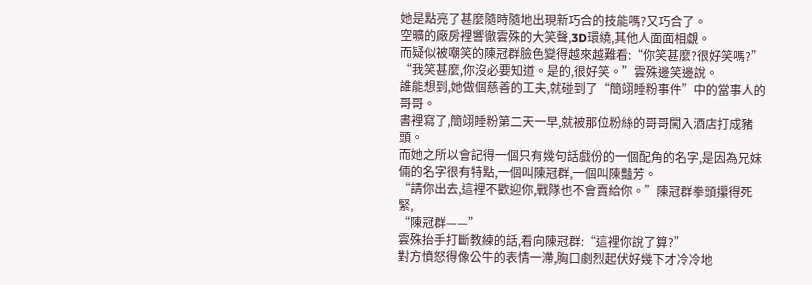她是點亮了甚麼隨時隨地出現新巧合的技能嗎?又巧合了。
空曠的廠房裡響徹雲殊的大笑聲,3D環繞,其他人面面相覷。
而疑似被嘲笑的陳冠群臉色變得越來越難看:“你笑甚麼?很好笑嗎?”
“我笑甚麼,你沒必要知道。是的,很好笑。”雲殊邊笑邊說。
誰能想到,她做個慈善的工夫,就碰到了“簡翊睡粉事件”中的當事人的哥哥。
書裡寫了,簡翊睡粉第二天一早,就被那位粉絲的哥哥闖入酒店打成豬頭。
而她之所以會記得一個只有幾句話戲份的一個配角的名字,是因為兄妹倆的名字很有特點,一個叫陳冠群,一個叫陳豔芳。
“請你出去,這裡不歡迎你,戰隊也不會賣給你。”陳冠群拳頭攥得死緊,
“陳冠群——”
雲殊抬手打斷教練的話,看向陳冠群:“這裡你說了算?”
對方憤怒得像公牛的表情一滯,胸口劇烈起伏好幾下才冷冷地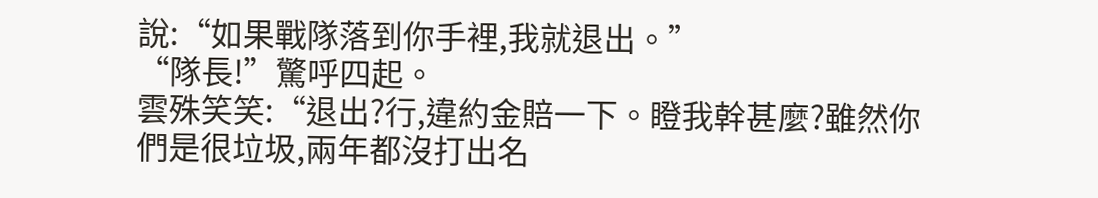說:“如果戰隊落到你手裡,我就退出。”
“隊長!”驚呼四起。
雲殊笑笑:“退出?行,違約金賠一下。瞪我幹甚麼?雖然你們是很垃圾,兩年都沒打出名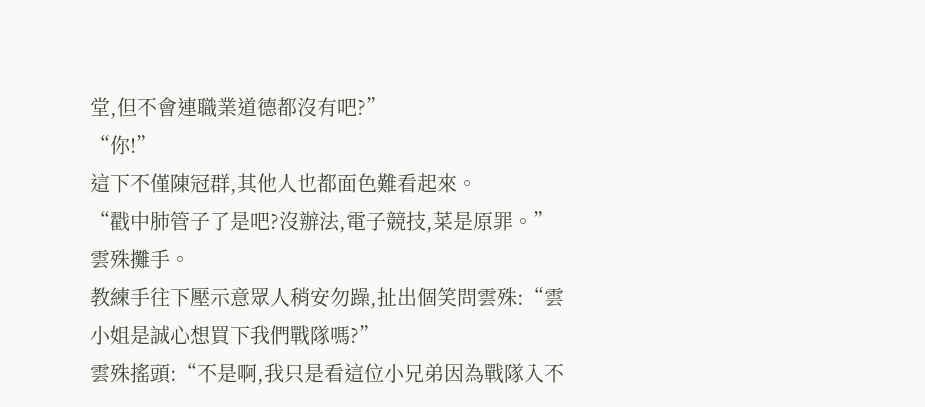堂,但不會連職業道德都沒有吧?”
“你!”
這下不僅陳冠群,其他人也都面色難看起來。
“戳中肺管子了是吧?沒辦法,電子競技,菜是原罪。”雲殊攤手。
教練手往下壓示意眾人稍安勿躁,扯出個笑問雲殊:“雲小姐是誠心想買下我們戰隊嗎?”
雲殊搖頭:“不是啊,我只是看這位小兄弟因為戰隊入不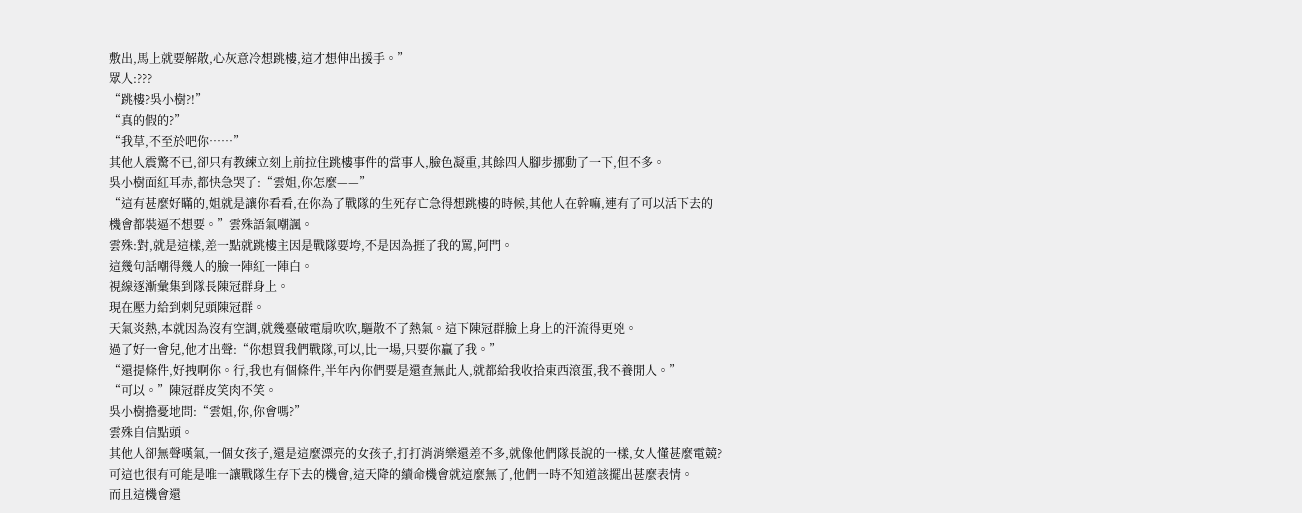敷出,馬上就要解散,心灰意冷想跳樓,這才想伸出援手。”
眾人:???
“跳樓?吳小樹?!”
“真的假的?”
“我草,不至於吧你……”
其他人震驚不已,卻只有教練立刻上前拉住跳樓事件的當事人,臉色凝重,其餘四人腳步挪動了一下,但不多。
吳小樹面紅耳赤,都快急哭了:“雲姐,你怎麼——”
“這有甚麼好瞞的,姐就是讓你看看,在你為了戰隊的生死存亡急得想跳樓的時候,其他人在幹嘛,連有了可以活下去的機會都裝逼不想要。”雲殊語氣嘲諷。
雲殊:對,就是這樣,差一點就跳樓主因是戰隊要垮,不是因為捱了我的罵,阿門。
這幾句話嘲得幾人的臉一陣紅一陣白。
視線逐漸彙集到隊長陳冠群身上。
現在壓力給到刺兒頭陳冠群。
天氣炎熱,本就因為沒有空調,就幾臺破電扇吹吹,驅散不了熱氣。這下陳冠群臉上身上的汗流得更兇。
過了好一會兒,他才出聲:“你想買我們戰隊,可以,比一場,只要你贏了我。”
“還提條件,好拽啊你。行,我也有個條件,半年內你們要是還查無此人,就都給我收拾東西滾蛋,我不養閒人。”
“可以。”陳冠群皮笑肉不笑。
吳小樹擔憂地問:“雲姐,你,你會嗎?”
雲殊自信點頭。
其他人卻無聲嘆氣,一個女孩子,還是這麼漂亮的女孩子,打打消消樂還差不多,就像他們隊長說的一樣,女人懂甚麼電競?
可這也很有可能是唯一讓戰隊生存下去的機會,這天降的續命機會就這麼無了,他們一時不知道該擺出甚麼表情。
而且這機會還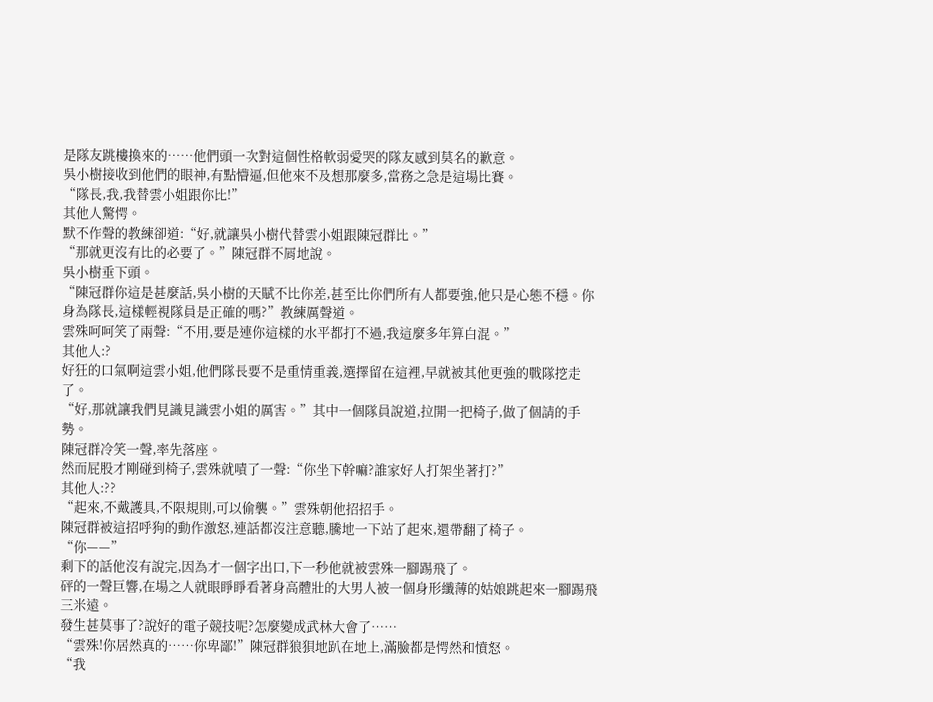是隊友跳樓換來的……他們頭一次對這個性格軟弱愛哭的隊友感到莫名的歉意。
吳小樹接收到他們的眼神,有點懵逼,但他來不及想那麼多,當務之急是這場比賽。
“隊長,我,我替雲小姐跟你比!”
其他人驚愕。
默不作聲的教練卻道:“好,就讓吳小樹代替雲小姐跟陳冠群比。”
“那就更沒有比的必要了。”陳冠群不屑地說。
吳小樹垂下頭。
“陳冠群你這是甚麼話,吳小樹的天賦不比你差,甚至比你們所有人都要強,他只是心態不穩。你身為隊長,這樣輕視隊員是正確的嗎?”教練厲聲道。
雲殊呵呵笑了兩聲:“不用,要是連你這樣的水平都打不過,我這麼多年算白混。”
其他人:?
好狂的口氣啊這雲小姐,他們隊長要不是重情重義,選擇留在這裡,早就被其他更強的戰隊挖走了。
“好,那就讓我們見識見識雲小姐的厲害。”其中一個隊員說道,拉開一把椅子,做了個請的手勢。
陳冠群冷笑一聲,率先落座。
然而屁股才剛碰到椅子,雲殊就嘖了一聲:“你坐下幹嘛?誰家好人打架坐著打?”
其他人:??
“起來,不戴護具,不限規則,可以偷襲。”雲殊朝他招招手。
陳冠群被這招呼狗的動作激怒,連話都沒注意聽,騰地一下站了起來,還帶翻了椅子。
“你——”
剩下的話他沒有說完,因為才一個字出口,下一秒他就被雲殊一腳踢飛了。
砰的一聲巨響,在場之人就眼睜睜看著身高體壯的大男人被一個身形纖薄的姑娘跳起來一腳踢飛三米遠。
發生甚莫事了?說好的電子競技呢?怎麼變成武林大會了……
“雲殊!你居然真的……你卑鄙!”陳冠群狼狽地趴在地上,滿臉都是愕然和憤怒。
“我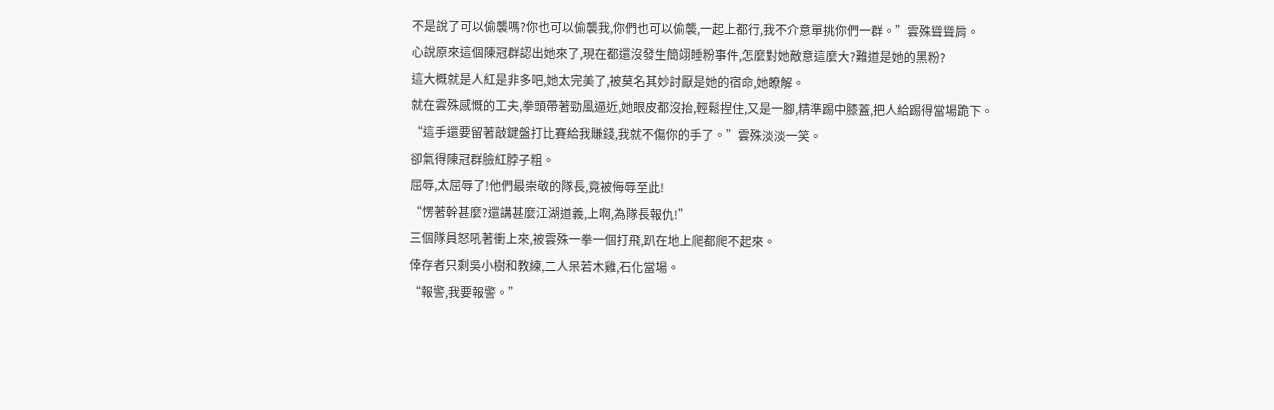不是說了可以偷襲嗎?你也可以偷襲我,你們也可以偷襲,一起上都行,我不介意單挑你們一群。”雲殊聳聳肩。
心說原來這個陳冠群認出她來了,現在都還沒發生簡翊睡粉事件,怎麼對她敵意這麼大?難道是她的黑粉?
這大概就是人紅是非多吧,她太完美了,被莫名其妙討厭是她的宿命,她瞭解。
就在雲殊感慨的工夫,拳頭帶著勁風逼近,她眼皮都沒抬,輕鬆捏住,又是一腳,精準踢中膝蓋,把人給踢得當場跪下。
“這手還要留著敲鍵盤打比賽給我賺錢,我就不傷你的手了。”雲殊淡淡一笑。
卻氣得陳冠群臉紅脖子粗。
屈辱,太屈辱了!他們最崇敬的隊長,竟被侮辱至此!
“愣著幹甚麼?還講甚麼江湖道義,上啊,為隊長報仇!”
三個隊員怒吼著衝上來,被雲殊一拳一個打飛,趴在地上爬都爬不起來。
倖存者只剩吳小樹和教練,二人呆若木雞,石化當場。
“報警,我要報警。”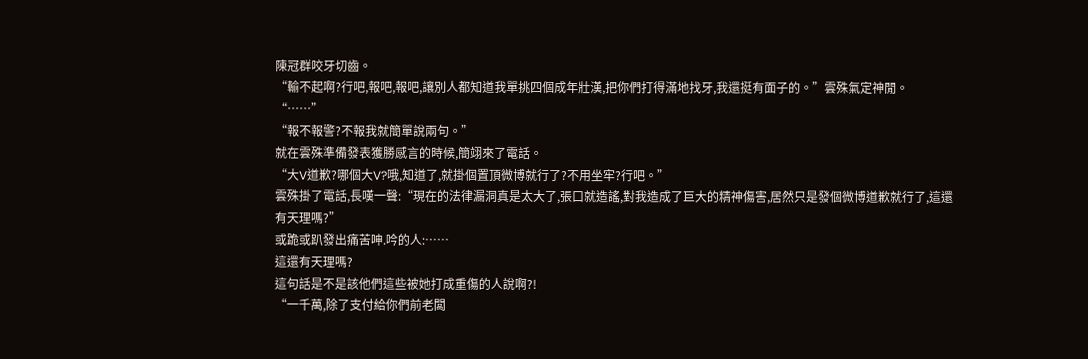陳冠群咬牙切齒。
“輸不起啊?行吧,報吧,報吧,讓別人都知道我單挑四個成年壯漢,把你們打得滿地找牙,我還挺有面子的。”雲殊氣定神閒。
“……”
“報不報警?不報我就簡單說兩句。”
就在雲殊準備發表獲勝感言的時候,簡翊來了電話。
“大V道歉?哪個大V?哦,知道了,就掛個置頂微博就行了?不用坐牢?行吧。”
雲殊掛了電話,長嘆一聲:“現在的法律漏洞真是太大了,張口就造謠,對我造成了巨大的精神傷害,居然只是發個微博道歉就行了,這還有天理嗎?”
或跪或趴發出痛苦呻.吟的人:……
這還有天理嗎?
這句話是不是該他們這些被她打成重傷的人說啊?!
“一千萬,除了支付給你們前老闆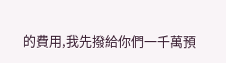的費用,我先撥給你們一千萬預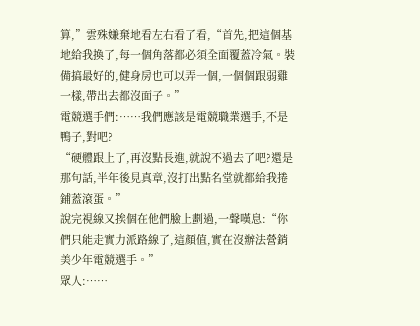算,”雲殊嫌棄地看左右看了看,“首先,把這個基地給我換了,每一個角落都必須全面覆蓋冷氣。裝備搞最好的,健身房也可以弄一個,一個個跟弱雞一樣,帶出去都沒面子。”
電競選手們:……我們應該是電競職業選手,不是鴨子,對吧?
“硬體跟上了,再沒點長進,就說不過去了吧?還是那句話,半年後見真章,沒打出點名堂就都給我捲鋪蓋滾蛋。”
說完視線又挨個在他們臉上劃過,一聲嘆息:“你們只能走實力派路線了,這顏值,實在沒辦法營銷美少年電競選手。”
眾人:……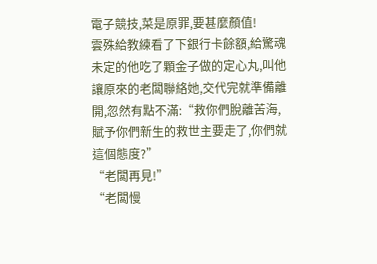電子競技,菜是原罪,要甚麼顏值!
雲殊給教練看了下銀行卡餘額,給驚魂未定的他吃了顆金子做的定心丸,叫他讓原來的老闆聯絡她,交代完就準備離開,忽然有點不滿:“救你們脫離苦海,賦予你們新生的救世主要走了,你們就這個態度?”
“老闆再見!”
“老闆慢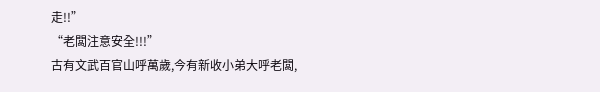走!!”
“老闆注意安全!!!”
古有文武百官山呼萬歲,今有新收小弟大呼老闆,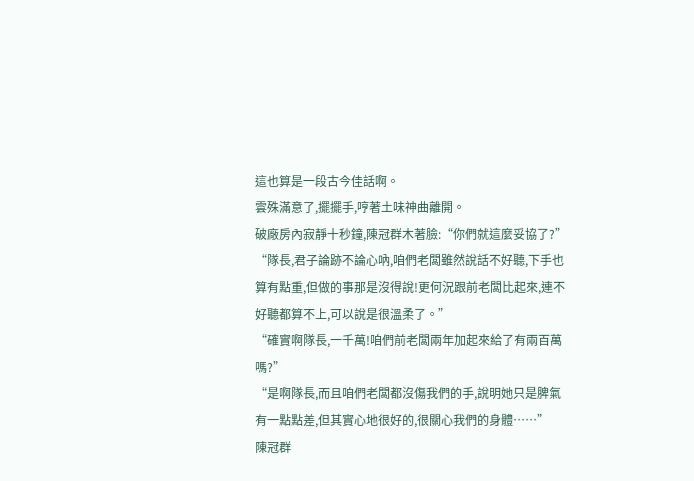這也算是一段古今佳話啊。
雲殊滿意了,擺擺手,哼著土味神曲離開。
破廠房內寂靜十秒鐘,陳冠群木著臉:“你們就這麼妥協了?”
“隊長,君子論跡不論心吶,咱們老闆雖然說話不好聽,下手也算有點重,但做的事那是沒得說!更何況跟前老闆比起來,連不好聽都算不上,可以說是很溫柔了。”
“確實啊隊長,一千萬!咱們前老闆兩年加起來給了有兩百萬嗎?”
“是啊隊長,而且咱們老闆都沒傷我們的手,說明她只是脾氣有一點點差,但其實心地很好的,很關心我們的身體……”
陳冠群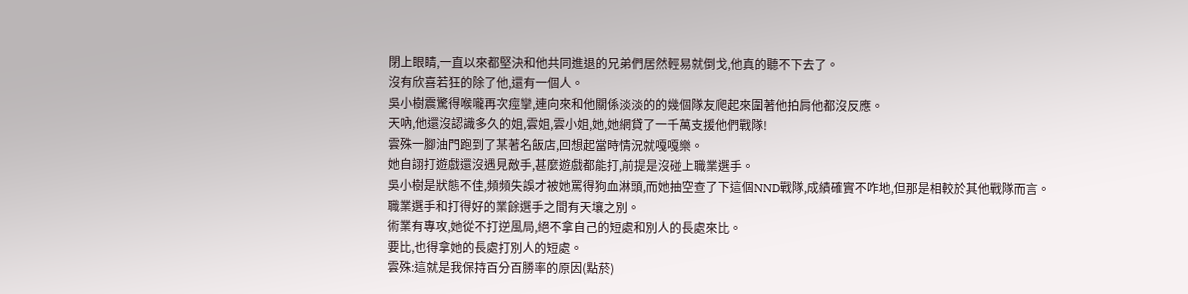閉上眼睛,一直以來都堅決和他共同進退的兄弟們居然輕易就倒戈,他真的聽不下去了。
沒有欣喜若狂的除了他,還有一個人。
吳小樹震驚得喉嚨再次痙攣,連向來和他關係淡淡的的幾個隊友爬起來圍著他拍肩他都沒反應。
天吶,他還沒認識多久的姐,雲姐,雲小姐,她,她網貸了一千萬支援他們戰隊!
雲殊一腳油門跑到了某著名飯店,回想起當時情況就嘎嘎樂。
她自詡打遊戲還沒遇見敵手,甚麼遊戲都能打,前提是沒碰上職業選手。
吳小樹是狀態不佳,頻頻失誤才被她罵得狗血淋頭,而她抽空查了下這個NND戰隊,成績確實不咋地,但那是相較於其他戰隊而言。
職業選手和打得好的業餘選手之間有天壤之別。
術業有專攻,她從不打逆風局,絕不拿自己的短處和別人的長處來比。
要比,也得拿她的長處打別人的短處。
雲殊:這就是我保持百分百勝率的原因(點菸)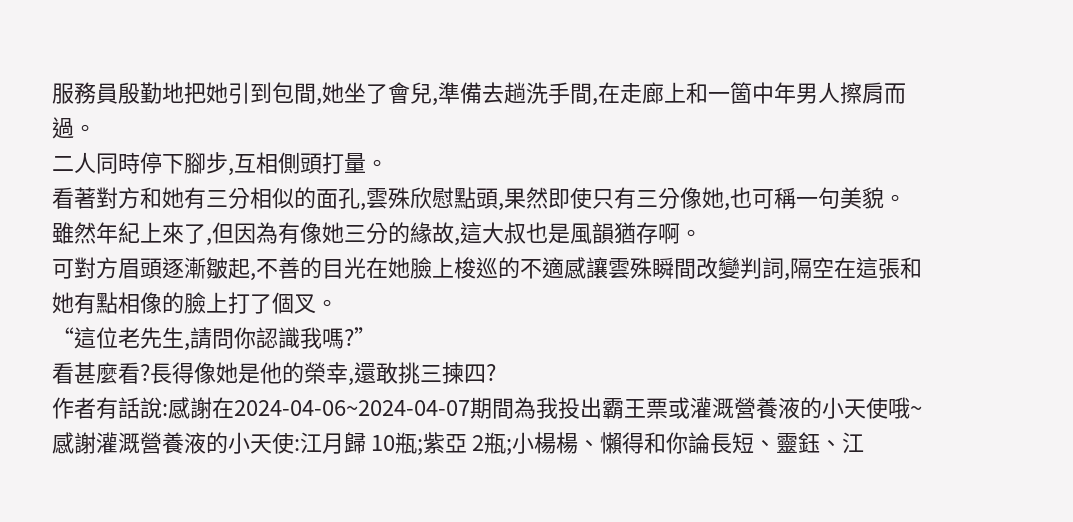服務員殷勤地把她引到包間,她坐了會兒,準備去趟洗手間,在走廊上和一箇中年男人擦肩而過。
二人同時停下腳步,互相側頭打量。
看著對方和她有三分相似的面孔,雲殊欣慰點頭,果然即使只有三分像她,也可稱一句美貌。
雖然年紀上來了,但因為有像她三分的緣故,這大叔也是風韻猶存啊。
可對方眉頭逐漸皺起,不善的目光在她臉上梭巡的不適感讓雲殊瞬間改變判詞,隔空在這張和她有點相像的臉上打了個叉。
“這位老先生,請問你認識我嗎?”
看甚麼看?長得像她是他的榮幸,還敢挑三揀四?
作者有話說:感謝在2024-04-06~2024-04-07期間為我投出霸王票或灌溉營養液的小天使哦~
感謝灌溉營養液的小天使:江月歸 10瓶;紫亞 2瓶;小楊楊、懶得和你論長短、靈鈺、江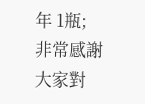年 1瓶;
非常感謝大家對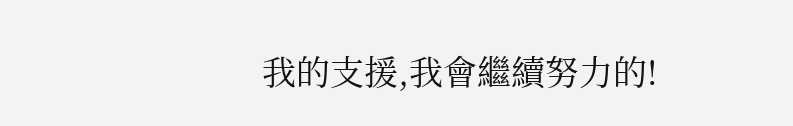我的支援,我會繼續努力的!